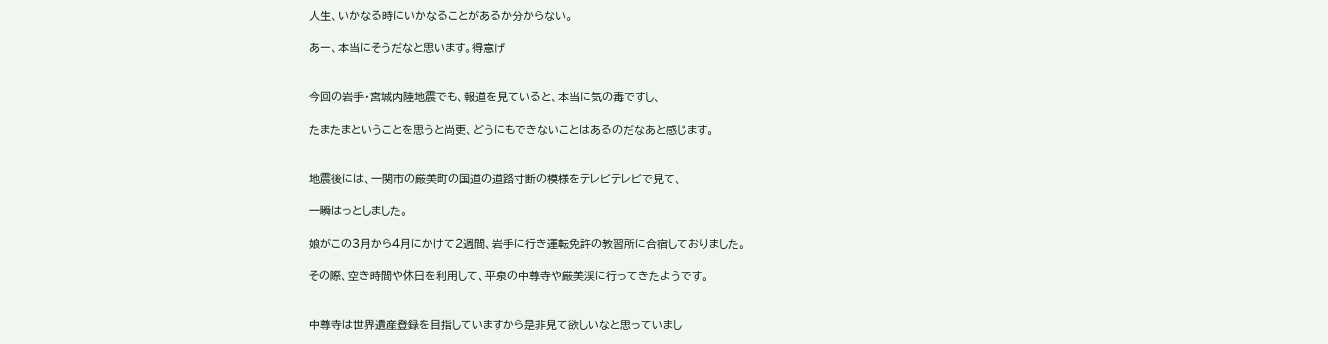人生、いかなる時にいかなることがあるか分からない。

あー、本当にそうだなと思います。得意げ


今回の岩手・宮城内陸地震でも、報道を見ていると、本当に気の毒ですし、

たまたまということを思うと尚更、どうにもできないことはあるのだなあと感じます。


地震後には、一関市の厳美町の国道の道路寸断の模様をテレビテレビで見て、

一瞬はっとしました。

娘がこの3月から4月にかけて2週間、岩手に行き運転免許の教習所に合宿しておりました。

その際、空き時間や休日を利用して、平泉の中尊寺や厳美渓に行ってきたようです。


中尊寺は世界遺産登録を目指していますから是非見て欲しいなと思っていまし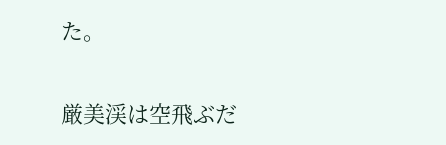た。

厳美渓は空飛ぶだ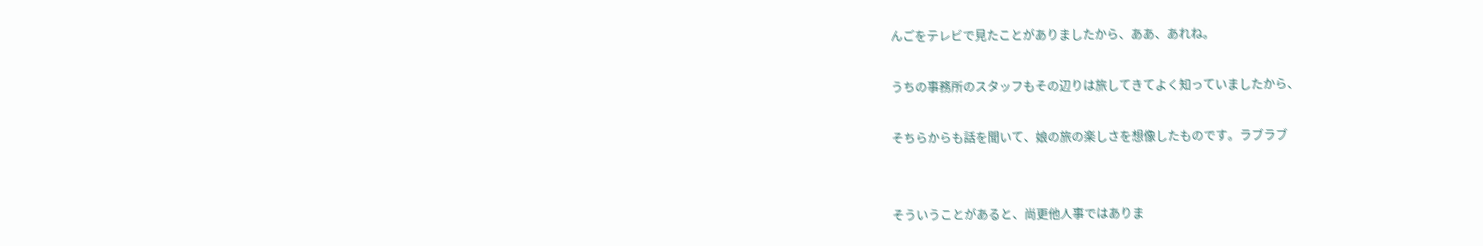んごをテレビで見たことがありましたから、ああ、あれね。

うちの事務所のスタッフもその辺りは旅してきてよく知っていましたから、

そちらからも話を聞いて、娘の旅の楽しさを想像したものです。ラブラブ


そういうことがあると、尚更他人事ではありま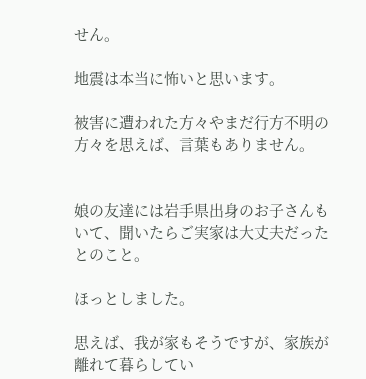せん。

地震は本当に怖いと思います。

被害に遭われた方々やまだ行方不明の方々を思えば、言葉もありません。


娘の友達には岩手県出身のお子さんもいて、聞いたらご実家は大丈夫だったとのこと。

ほっとしました。

思えば、我が家もそうですが、家族が離れて暮らしてい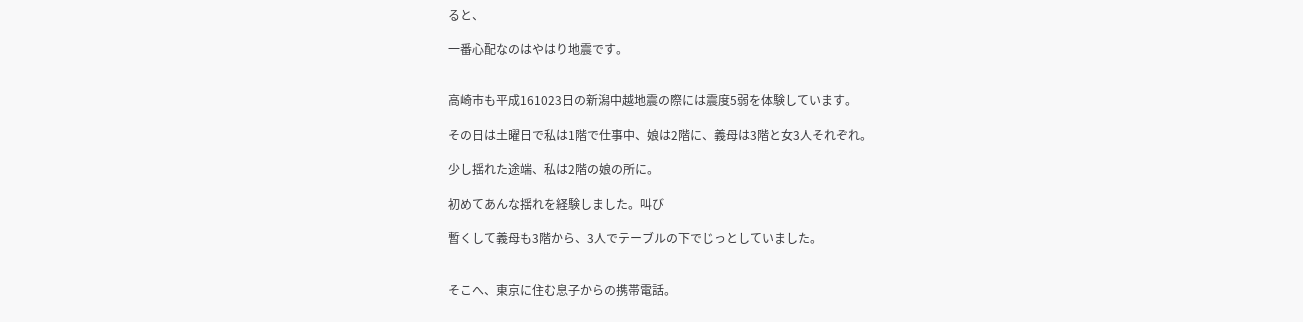ると、

一番心配なのはやはり地震です。


高崎市も平成161023日の新潟中越地震の際には震度5弱を体験しています。

その日は土曜日で私は1階で仕事中、娘は2階に、義母は3階と女3人それぞれ。

少し揺れた途端、私は2階の娘の所に。

初めてあんな揺れを経験しました。叫び

暫くして義母も3階から、3人でテーブルの下でじっとしていました。


そこへ、東京に住む息子からの携帯電話。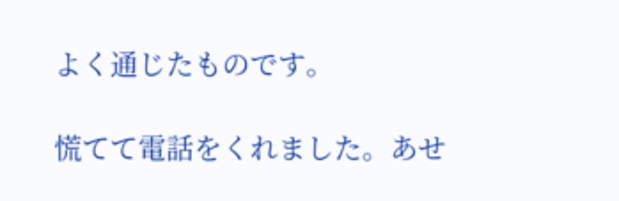よく通じたものです。

慌てて電話をくれました。あせ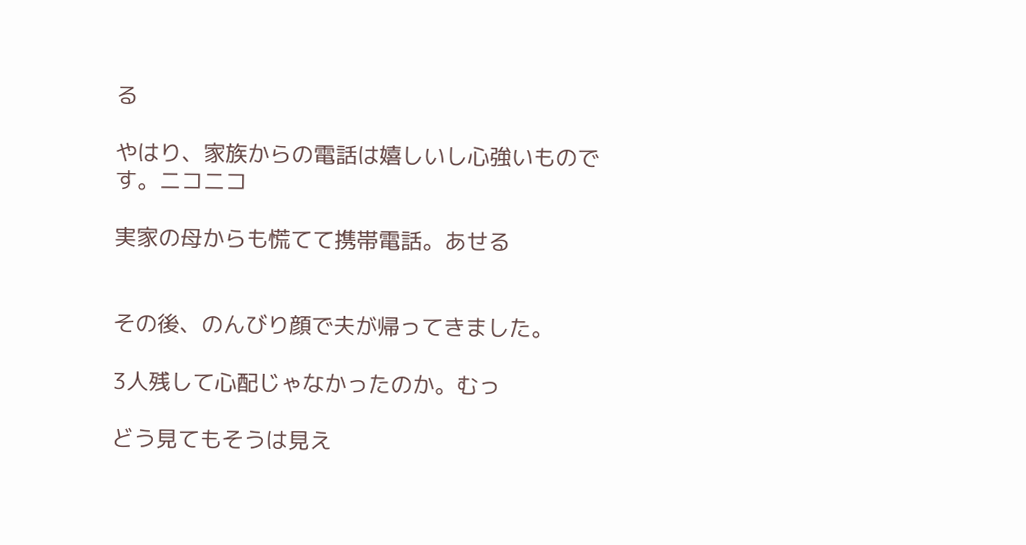る

やはり、家族からの電話は嬉しいし心強いものです。ニコニコ

実家の母からも慌てて携帯電話。あせる


その後、のんびり顔で夫が帰ってきました。

3人残して心配じゃなかったのか。むっ

どう見てもそうは見え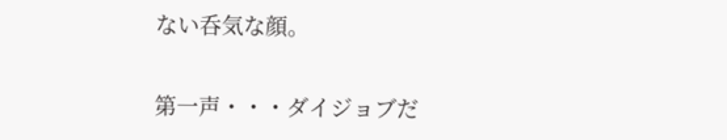ない呑気な顔。

第一声・・・ダイジョブだ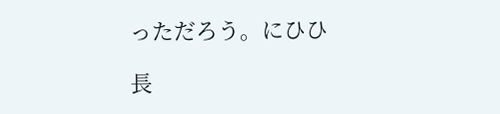っただろう。にひひ

長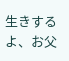生きするよ、お父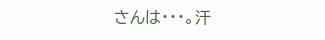さんは・・・。汗